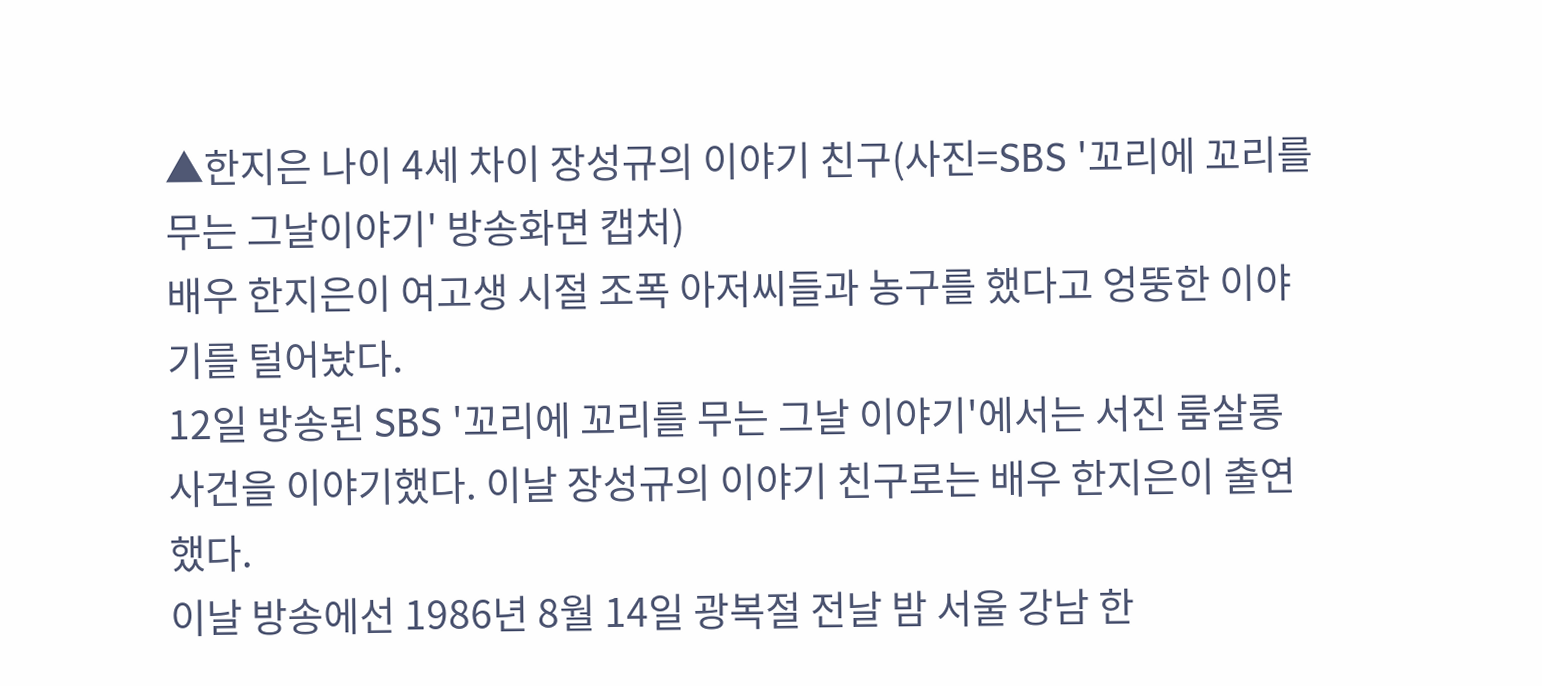▲한지은 나이 4세 차이 장성규의 이야기 친구(사진=SBS '꼬리에 꼬리를 무는 그날이야기' 방송화면 캡처)
배우 한지은이 여고생 시절 조폭 아저씨들과 농구를 했다고 엉뚱한 이야기를 털어놨다.
12일 방송된 SBS '꼬리에 꼬리를 무는 그날 이야기'에서는 서진 룸살롱 사건을 이야기했다. 이날 장성규의 이야기 친구로는 배우 한지은이 출연했다.
이날 방송에선 1986년 8월 14일 광복절 전날 밤 서울 강남 한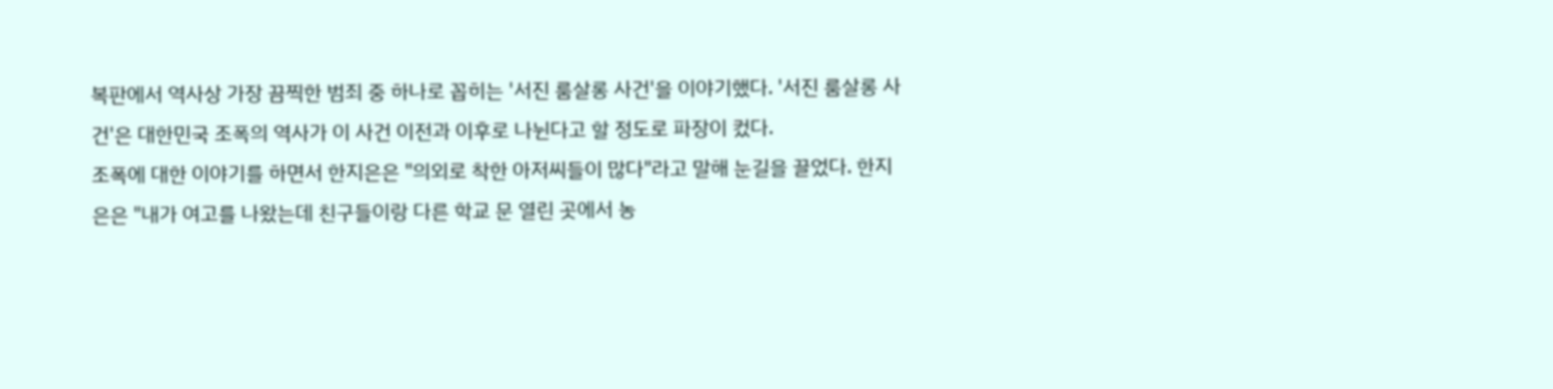복판에서 역사상 가장 끔찍한 범죄 중 하나로 꼽히는 '서진 룸살롱 사건'을 이야기했다. '서진 룸살롱 사건'은 대한민국 조폭의 역사가 이 사건 이전과 이후로 나뉜다고 할 정도로 파장이 컸다.
조폭에 대한 이야기를 하면서 한지은은 "의외로 착한 아저씨들이 많다"라고 말해 눈길을 끌었다. 한지은은 "내가 여고를 나왔는데 친구들이랑 다른 학교 문 열린 곳에서 농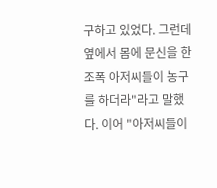구하고 있었다. 그런데 옆에서 몸에 문신을 한 조폭 아저씨들이 농구를 하더라"라고 말했다. 이어 "아저씨들이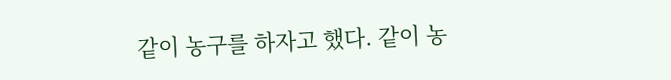같이 농구를 하자고 했다. 같이 농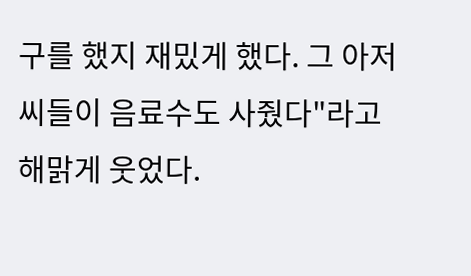구를 했지 재밌게 했다. 그 아저씨들이 음료수도 사줬다"라고 해맑게 웃었다.